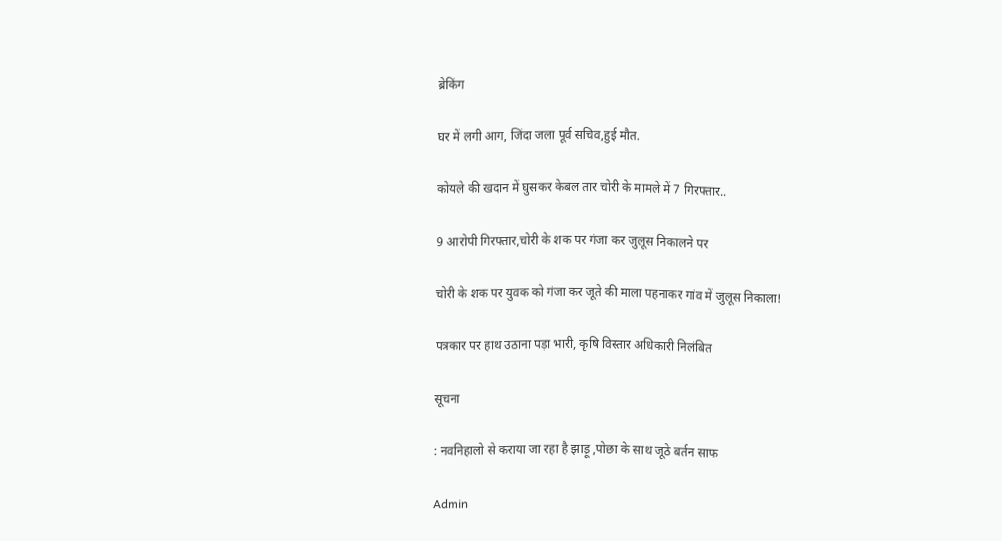ब्रेकिंग

घर में लगी आग, जिंदा जला पूर्व सचिव,हुई मौत.

कोयले की खदान में घुसकर केबल तार चोरी के मामले में 7 गिरफ्तार..

9 आरोपी गिरफ्तार,चोरी के शक पर गंजा कर जुलूस निकालने पर

चोरी के शक पर युवक को गंजा कर जूते की माला पहनाकर गांव में जुलूस निकाला!

पत्रकार पर हाथ उठाना पड़ा भारी, कृषि विस्तार अधिकारी निलंबित

सूचना

: नवनिहालो से कराया जा रहा है झाड़ू ,पोछा के साथ जूठे बर्तन साफ

Admin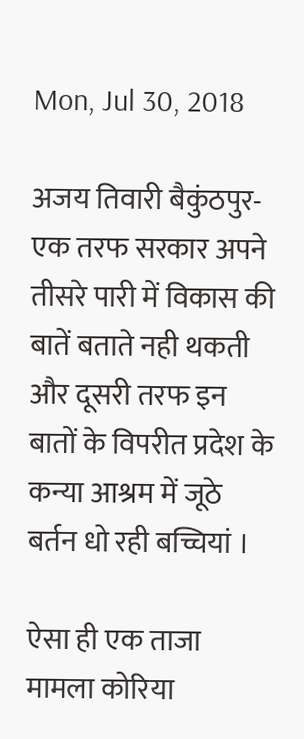Mon, Jul 30, 2018

अजय तिवारी बैकुंठपुर- एक तरफ सरकार अपने तीसरे पारी में विकास की बातें बताते नही थकती और दूसरी तरफ इन बातों के विपरीत प्रदेश के कन्या आश्रम में जूठे बर्तन धो रही बच्चियां ।

ऐसा ही एक ताजा मामला कोरिया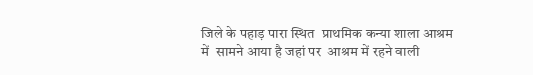जिले के पहाड़ पारा स्थित  प्राथमिक कन्या शाला आश्रम में  सामने आया है जहां पर  आश्रम में रहने वाली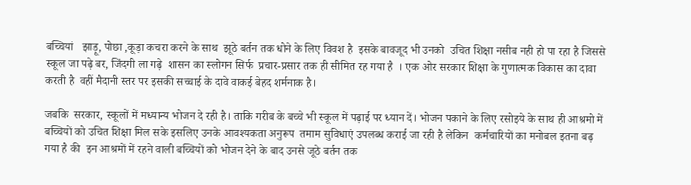बच्चियां   झाड़ू, पोछा ,कूड़ा कचरा करने के साथ  झूठे बर्तन तक धोने के लिए विवश है  इसके बावजूद भी उनको  उचित शिक्षा नसीब नही हो पा रहा है जिससे स्कूल जा पढ़े बर, जिंदगी ला गढ़े  शासन का स्लोगन सिर्फ  प्रचार-प्रसार तक ही सीमित रह गया है  । एक ओर सरकार शिक्षा के गुणात्मक विकास का दावा करती है  वहीं मैदानी स्तर पर इसकी सच्चाई के दावे वाकई बेहद शर्मनाक है।

जबकि  सरकार, स्कूलों में मध्यान्य भोजन दे रही है। ताकि गरीब के बच्चे भी स्कूल में पढ़ाई पर ध्यान दें। भोजन पकाने के लिए रसोइये के साथ ही आश्रमो में  बच्चियों को उचित शिक्षा मिल सके इसलिए उनके आवश्यकता अनुरूप  तमाम सुविधाएं उपलब्ध कराई जा रही है लेकिन  कर्मचारियों का मनोबल इतना बढ़ गया है की  इन आश्रमों में रहने वाली बच्चियों को भोजन देने के बाद उनसे जूठे बर्तन तक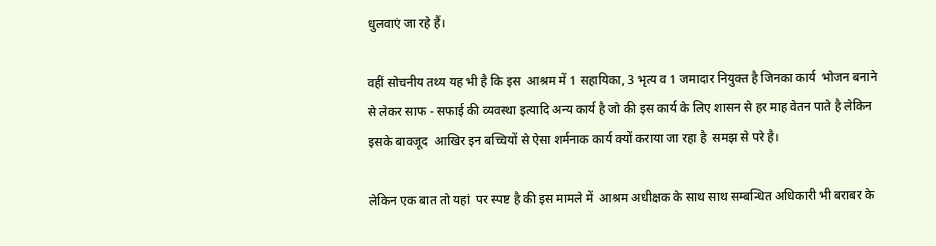धुलवाएं जा रहे हैं।

वहीं सोचनीय तथ्य यह भी है कि इस  आश्रम में 1 सहायिका, 3 भृत्य व 1 जमादार नियुक्त है जिनका कार्य  भोजन बनाने से लेकर साफ - सफाई की व्यवस्था इत्यादि अन्य कार्य है जो की इस कार्य के लिए शासन से हर माह वेतन पाते है लेकिन इसके बावजूद  आखिर इन बच्चियों से ऐसा शर्मनाक कार्य क्यों कराया जा रहा है  समझ से परे है।

लेकिन एक बात तो यहां  पर स्पष्ट है की इस मामले में  आश्रम अधीक्षक के साथ साथ सम्बन्धित अधिकारी भी बराबर के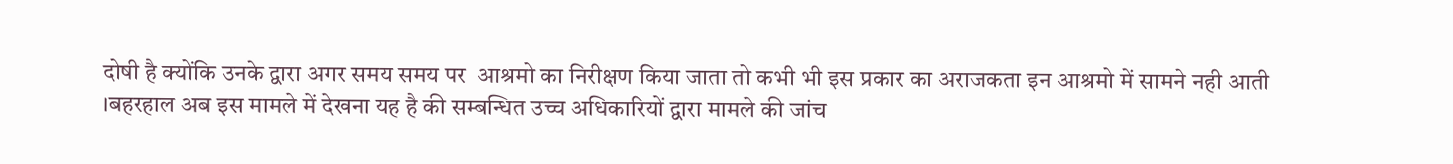दोषी है क्योंकि उनके द्वारा अगर समय समय पर  आश्रमो का निरीक्षण किया जाता तो कभी भी इस प्रकार का अराजकता इन आश्रमो में सामने नही आती ।बहरहाल अब इस मामले में देखना यह है की सम्बन्धित उच्च अधिकारियों द्वारा मामले की जांच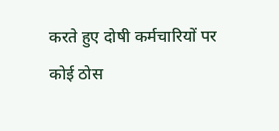करते हुए दोषी कर्मचारियों पर कोई ठोस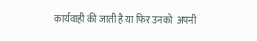कार्यवाही की जाती है या फिर उनको  अपनी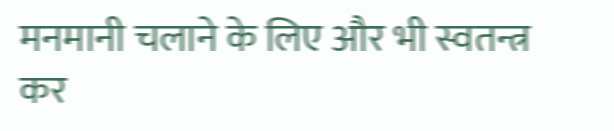मनमानी चलाने के लिए और भी स्वतन्त्र कर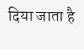दिया जाता है